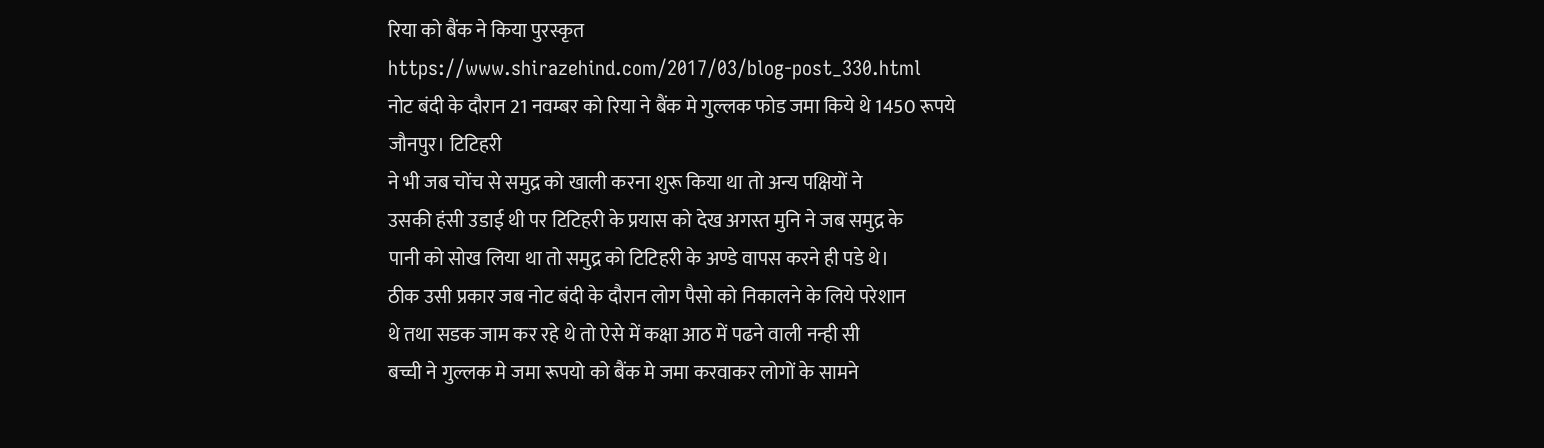रिया को बैंक ने किया पुरस्कृत
https://www.shirazehind.com/2017/03/blog-post_330.html
नोट बंदी के दौरान 21 नवम्बर को रिया ने बैंक मे गुल्लक फोड जमा किये थे 1450 रूपये
जौनपुर। टिटिहरी
ने भी जब चोंच से समुद्र को खाली करना शुरू किया था तो अन्य पक्षियों ने
उसकी हंसी उडाई थी पर टिटिहरी के प्रयास को देख अगस्त मुनि ने जब समुद्र के
पानी को सोख लिया था तो समुद्र को टिटिहरी के अण्डे वापस करने ही पडे थे।
ठीक उसी प्रकार जब नोट बंदी के दौरान लोग पैसो को निकालने के लिये परेशान
थे तथा सडक जाम कर रहे थे तो ऐसे में कक्षा आठ में पढने वाली नन्ही सी
बच्ची ने गुल्लक मे जमा रूपयो को बैंक मे जमा करवाकर लोगों के सामने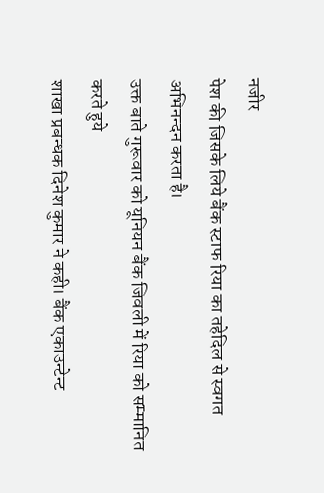नजीर
पेश की जिसके लिये बैंक स्टाफ रिया का तहेदिल से स्वगत अभिनन्दन करता है।
उक्त बाते गुरूवार को यूनियन बैंक जिवली में रिया को सम्मानित करते हुये
शाखा प्रबन्धक दिनेश कुमार ने कही। बैंक एकाउन्टेन्ट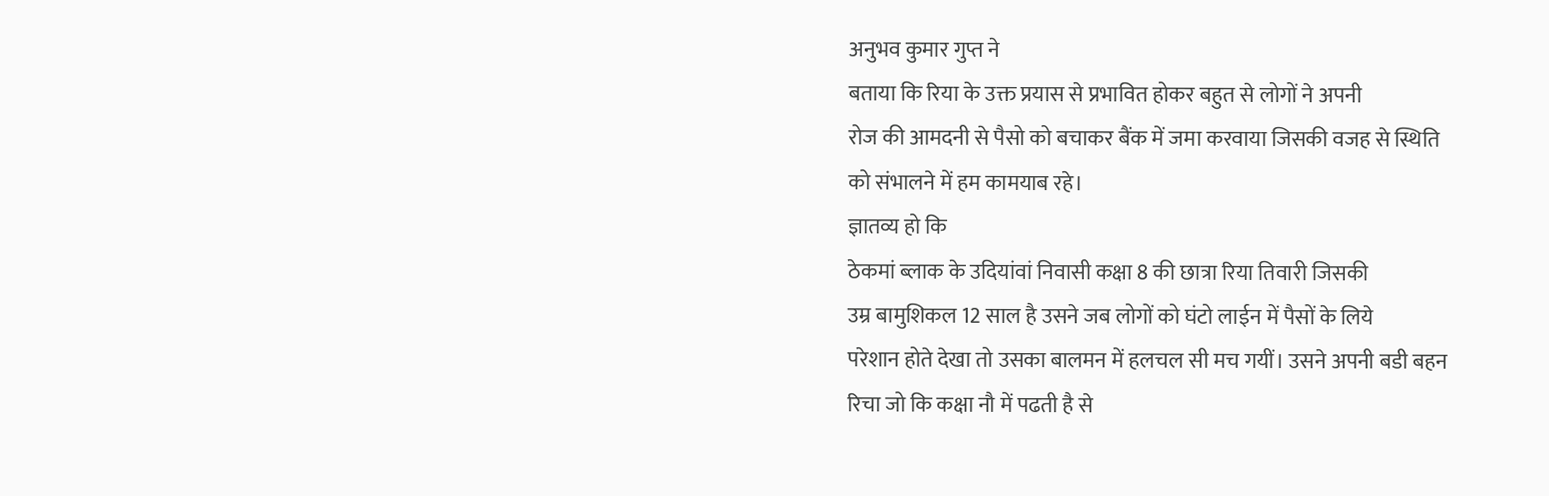अनुभव कुमार गुप्त ने
बताया कि रिया के उक्त प्रयास से प्रभावित होकर बहुत से लोगों ने अपनी
रोज की आमदनी से पैसो को बचाकर बैंक में जमा करवाया जिसकी वजह से स्थिति
को संभालने में हम कामयाब रहे।
ज्ञातव्य हो कि
ठेकमां ब्लाक के उदियांवां निवासी कक्षा 8 की छात्रा रिया तिवारी जिसकी
उम्र बामुशिकल 12 साल है उसने जब लोगों को घंटो लाईन में पैसों के लिये
परेशान होते देखा तो उसका बालमन में हलचल सी मच गयीं। उसने अपनी बडी बहन
रिचा जो कि कक्षा नौ में पढती है से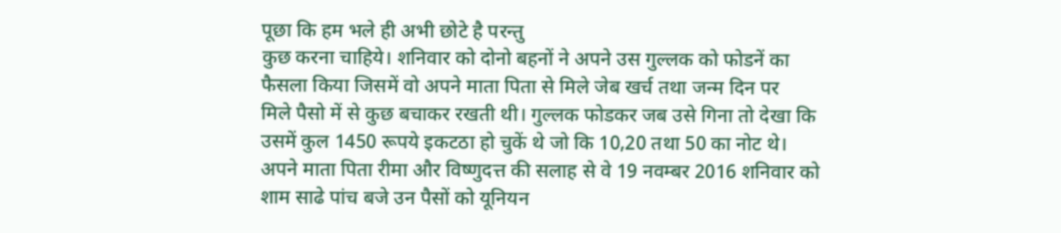पूछा कि हम भले ही अभी छोटे है परन्तु
कुछ करना चाहिये। शनिवार को दोनो बहनों ने अपने उस गुल्लक को फोडनें का
फैसला किया जिसमें वो अपने माता पिता से मिले जेब खर्च तथा जन्म दिन पर
मिले पैसो में से कुछ बचाकर रखती थी। गुल्लक फोडकर जब उसे गिना तो देखा कि
उसमें कुल 1450 रूपये इकटठा हो चुकें थे जो कि 10,20 तथा 50 का नोट थे।
अपने माता पिता रीमा और विष्णुदत्त की सलाह से वे 19 नवम्बर 2016 शनिवार को
शाम साढे पांच बजे उन पैसों को यूनियन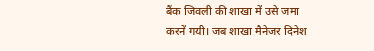बैंक जिवली की शाखा में उसे जमा
करनें गयी। जब शाखा मैनेजर दिनेश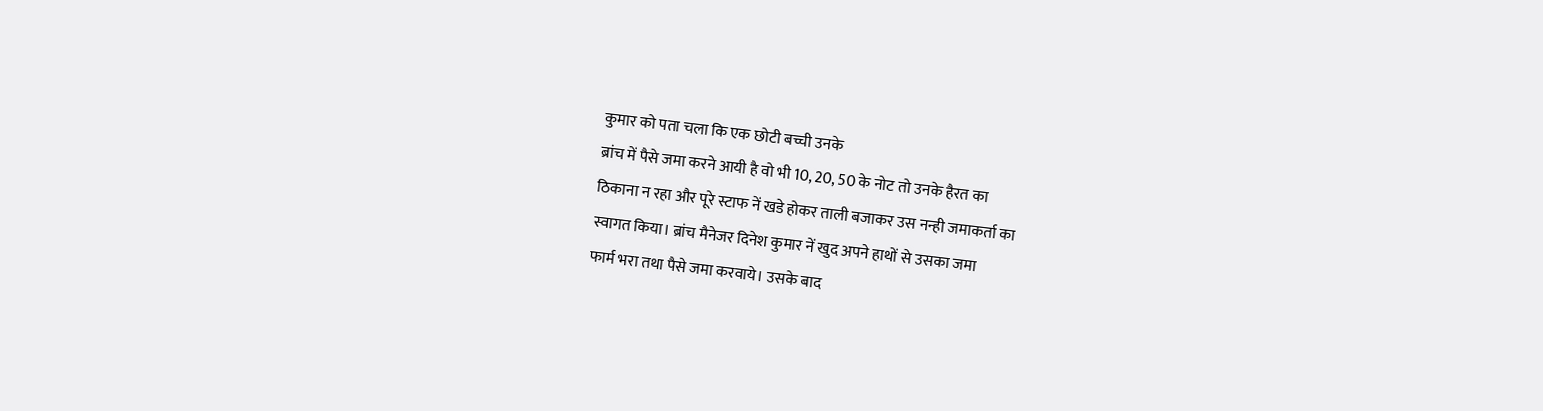कुमार को पता चला कि एक छोटी बच्ची उनके
ब्रांच में पैसे जमा करने आयी है वो भी 10, 20, 50 के नोट तो उनके हैरत का
ठिकाना न रहा और पूरे स्टाफ नें खडे होकर ताली बजाकर उस नन्ही जमाकर्ता का
स्वागत किया। ब्रांच मैनेजर दिनेश कुमार नें खुद अपने हाथों से उसका जमा
फार्म भरा तथा पैसे जमा करवाये। उसके बाद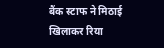बैंक स्टाफ ने मिठाई खिलाकर रिया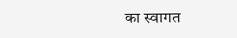का स्वागत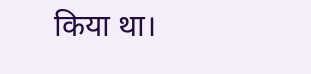किया था।